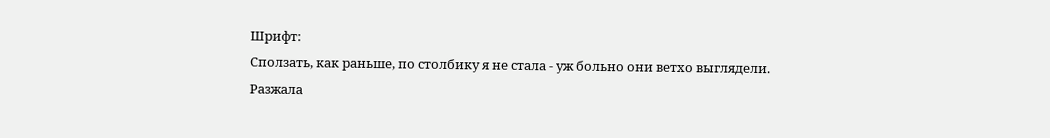Шрифт:
Сползать, как раньше, по столбику я не стала - уж больно они ветхо выглядели. Разжала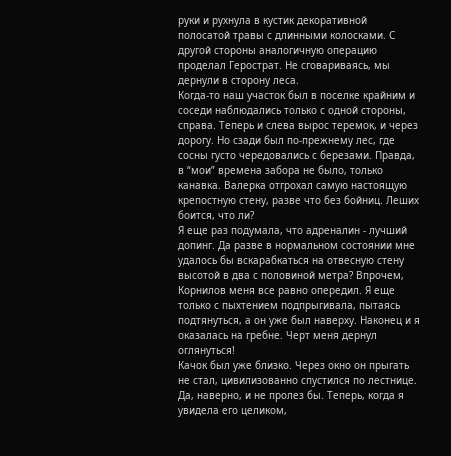руки и рухнула в кустик декоративной полосатой травы с длинными колосками. С другой стороны аналогичную операцию проделал Герострат. Не сговариваясь, мы дернули в сторону леса.
Когда-то наш участок был в поселке крайним и соседи наблюдались только с одной стороны, справа. Теперь и слева вырос теремок, и через дорогу. Но сзади был по-прежнему лес, где сосны густо чередовались с березами. Правда, в “мои” времена забора не было, только канавка. Валерка отгрохал самую настоящую крепостную стену, разве что без бойниц. Леших боится, что ли?
Я еще раз подумала, что адреналин - лучший допинг. Да разве в нормальном состоянии мне удалось бы вскарабкаться на отвесную стену высотой в два с половиной метра? Впрочем, Корнилов меня все равно опередил. Я еще только с пыхтением подпрыгивала, пытаясь подтянуться, а он уже был наверху. Наконец и я оказалась на гребне. Черт меня дернул оглянуться!
Качок был уже близко. Через окно он прыгать не стал, цивилизованно спустился по лестнице. Да, наверно, и не пролез бы. Теперь, когда я увидела его целиком,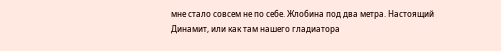мне стало совсем не по себе. Жлобина под два метра. Настоящий Динамит, или как там нашего гладиатора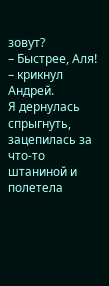зовут?
– Быстрее, Аля!
– крикнул Андрей.
Я дернулась спрыгнуть, зацепилась за что-то штаниной и полетела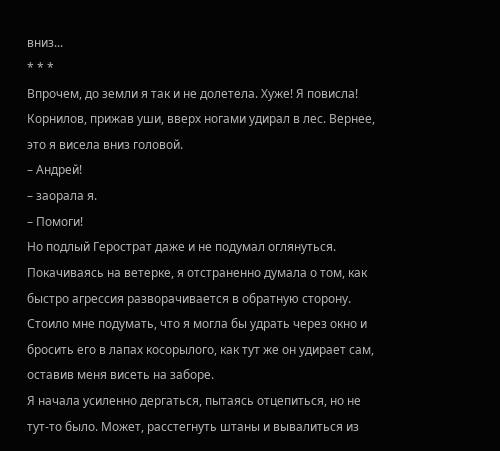вниз...
* * *
Впрочем, до земли я так и не долетела. Хуже! Я повисла! Корнилов, прижав уши, вверх ногами удирал в лес. Вернее, это я висела вниз головой.
– Андрей!
– заорала я.
– Помоги!
Но подлый Герострат даже и не подумал оглянуться.
Покачиваясь на ветерке, я отстраненно думала о том, как быстро агрессия разворачивается в обратную сторону. Стоило мне подумать, что я могла бы удрать через окно и бросить его в лапах косорылого, как тут же он удирает сам, оставив меня висеть на заборе.
Я начала усиленно дергаться, пытаясь отцепиться, но не тут-то было. Может, расстегнуть штаны и вывалиться из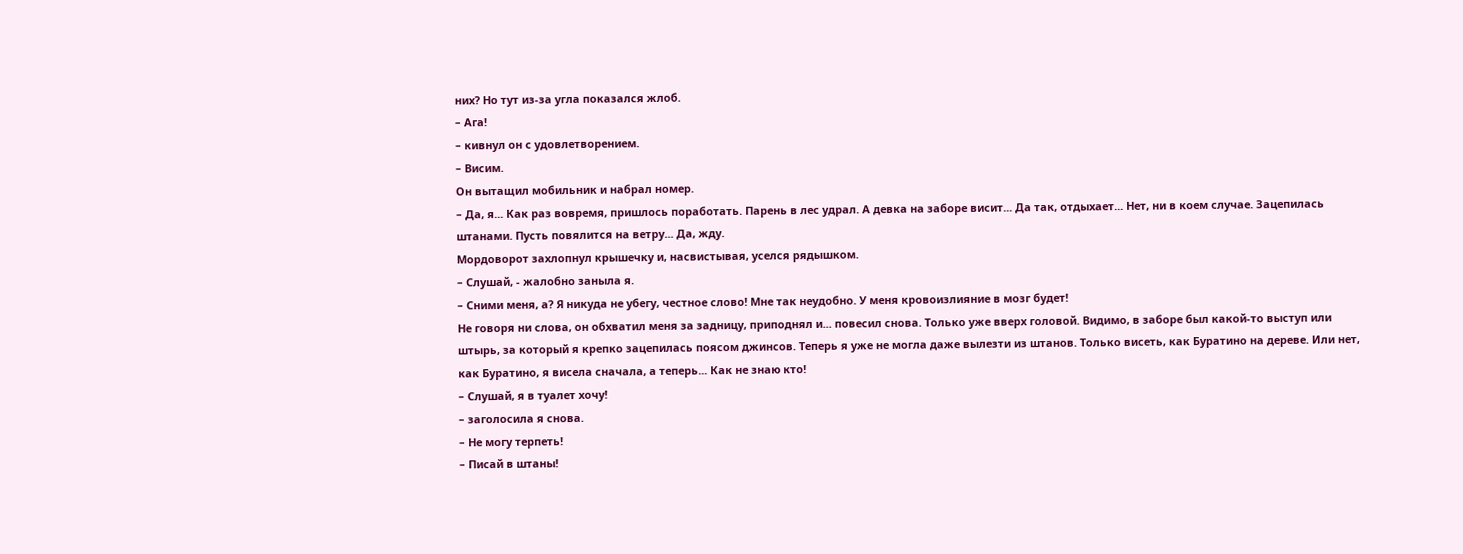них? Но тут из-за угла показался жлоб.
– Ага!
– кивнул он с удовлетворением.
– Висим.
Он вытащил мобильник и набрал номер.
– Да, я... Как раз вовремя, пришлось поработать. Парень в лес удрал. А девка на заборе висит... Да так, отдыхает... Нет, ни в коем случае. Зацепилась штанами. Пусть повялится на ветру... Да, жду.
Мордоворот захлопнул крышечку и, насвистывая, уселся рядышком.
– Слушай, - жалобно заныла я.
– Сними меня, а? Я никуда не убегу, честное слово! Мне так неудобно. У меня кровоизлияние в мозг будет!
Не говоря ни слова, он обхватил меня за задницу, приподнял и... повесил снова. Только уже вверх головой. Видимо, в заборе был какой-то выступ или штырь, за который я крепко зацепилась поясом джинсов. Теперь я уже не могла даже вылезти из штанов. Только висеть, как Буратино на дереве. Или нет, как Буратино, я висела сначала, а теперь... Как не знаю кто!
– Слушай, я в туалет хочу!
– заголосила я снова.
– Не могу терпеть!
– Писай в штаны!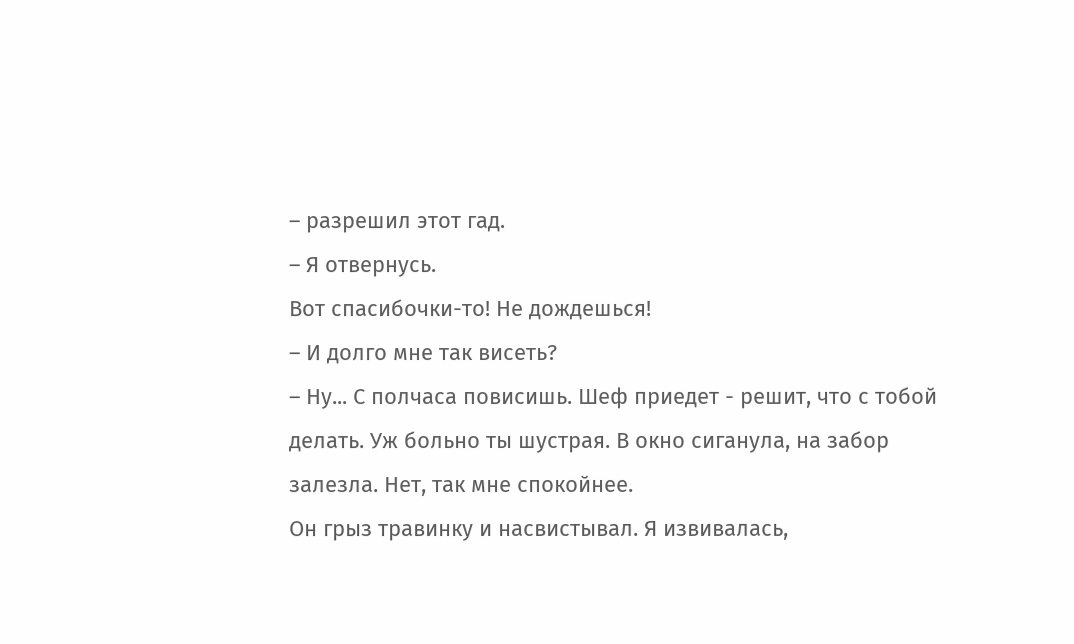– разрешил этот гад.
– Я отвернусь.
Вот спасибочки-то! Не дождешься!
– И долго мне так висеть?
– Ну... С полчаса повисишь. Шеф приедет - решит, что с тобой делать. Уж больно ты шустрая. В окно сиганула, на забор залезла. Нет, так мне спокойнее.
Он грыз травинку и насвистывал. Я извивалась,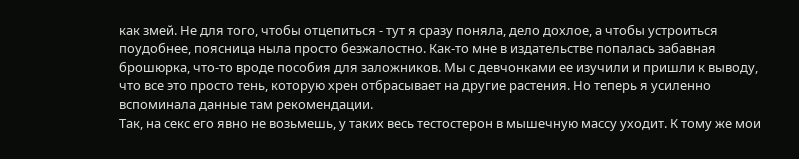как змей. Не для того, чтобы отцепиться - тут я сразу поняла, дело дохлое, а чтобы устроиться поудобнее, поясница ныла просто безжалостно. Как-то мне в издательстве попалась забавная брошюрка, что-то вроде пособия для заложников. Мы с девчонками ее изучили и пришли к выводу, что все это просто тень, которую хрен отбрасывает на другие растения. Но теперь я усиленно вспоминала данные там рекомендации.
Так, на секс его явно не возьмешь, у таких весь тестостерон в мышечную массу уходит. К тому же мои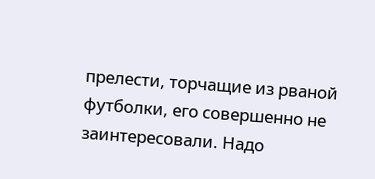прелести, торчащие из рваной футболки, его совершенно не заинтересовали. Надо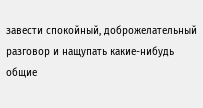завести спокойный, доброжелательный разговор и нащупать какие-нибудь общие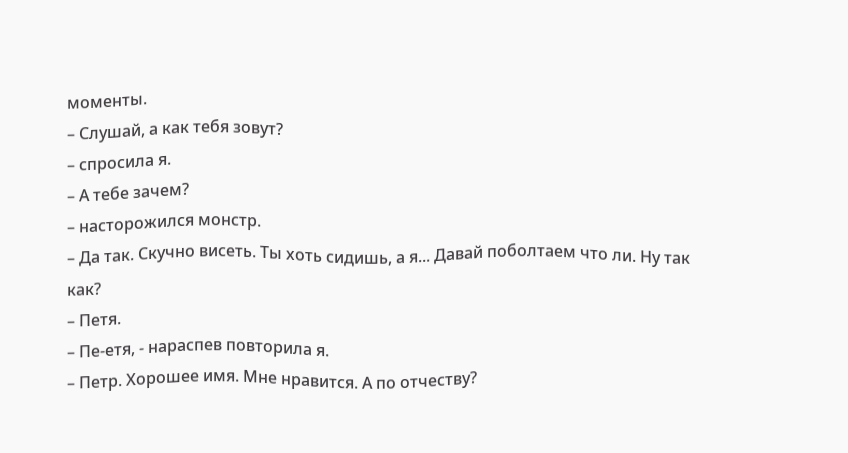моменты.
– Слушай, а как тебя зовут?
– спросила я.
– А тебе зачем?
– насторожился монстр.
– Да так. Скучно висеть. Ты хоть сидишь, а я... Давай поболтаем что ли. Ну так как?
– Петя.
– Пе-етя, - нараспев повторила я.
– Петр. Хорошее имя. Мне нравится. А по отчеству?